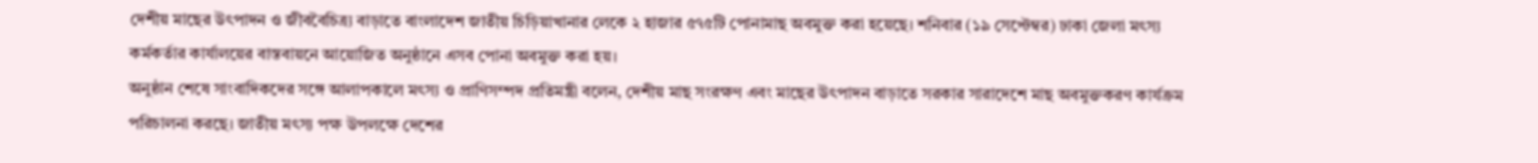দেশীয় মাছের উৎপাদন ও জীববৈচিত্র্য বাড়াতে বাংলাদেশ জাতীয় চিড়িয়াখানার লেকে ২ হাজার ৫৭৫টি পোনামাছ অবমুক্ত করা হয়েছে। শনিবার (১৯ সেপ্টেম্বর) ঢাকা জেলা মৎস্য কর্মকর্তার কার্যালয়ের বাস্তবায়নে আয়োজিত অনুষ্ঠানে এসব পোনা অবমুক্ত করা হয়।
অনুষ্ঠান শেষে সাংবাদিকদের সঙ্গে আলাপকালে মৎস্য ও প্রাণিসম্পদ প্রতিমন্ত্রী বলেন, দেশীয় মাছ সংরক্ষণ এবং মাছের উৎপাদন বাড়াতে সরকার সারাদেশে মাছ অবমুক্তকরণ কার্যক্রম পরিচালনা করছে। জাতীয় মৎস্য পক্ষ উপলক্ষে দেশের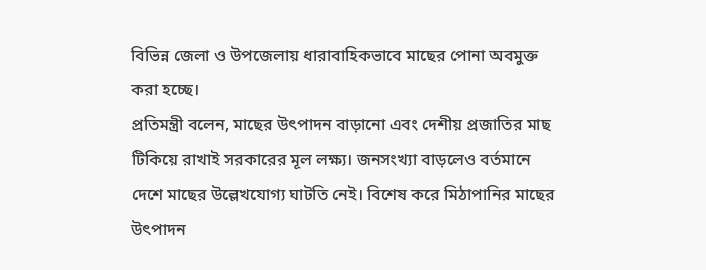বিভিন্ন জেলা ও উপজেলায় ধারাবাহিকভাবে মাছের পোনা অবমুক্ত করা হচ্ছে।
প্রতিমন্ত্রী বলেন, মাছের উৎপাদন বাড়ানো এবং দেশীয় প্রজাতির মাছ টিকিয়ে রাখাই সরকারের মূল লক্ষ্য। জনসংখ্যা বাড়লেও বর্তমানে দেশে মাছের উল্লেখযোগ্য ঘাটতি নেই। বিশেষ করে মিঠাপানির মাছের উৎপাদন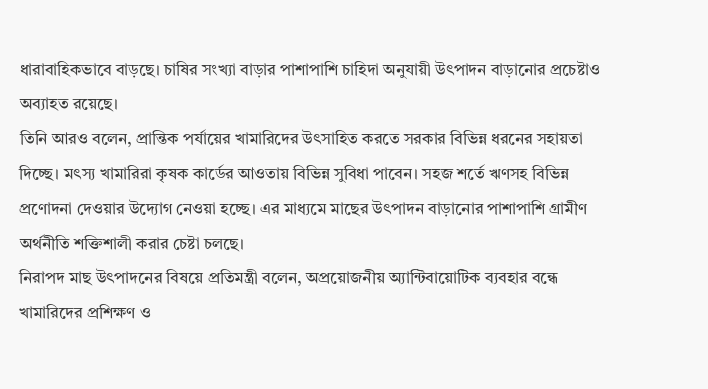ধারাবাহিকভাবে বাড়ছে। চাষির সংখ্যা বাড়ার পাশাপাশি চাহিদা অনুযায়ী উৎপাদন বাড়ানোর প্রচেষ্টাও অব্যাহত রয়েছে।
তিনি আরও বলেন, প্রান্তিক পর্যায়ের খামারিদের উৎসাহিত করতে সরকার বিভিন্ন ধরনের সহায়তা দিচ্ছে। মৎস্য খামারিরা কৃষক কার্ডের আওতায় বিভিন্ন সুবিধা পাবেন। সহজ শর্তে ঋণসহ বিভিন্ন প্রণোদনা দেওয়ার উদ্যোগ নেওয়া হচ্ছে। এর মাধ্যমে মাছের উৎপাদন বাড়ানোর পাশাপাশি গ্রামীণ অর্থনীতি শক্তিশালী করার চেষ্টা চলছে।
নিরাপদ মাছ উৎপাদনের বিষয়ে প্রতিমন্ত্রী বলেন, অপ্রয়োজনীয় অ্যান্টিবায়োটিক ব্যবহার বন্ধে খামারিদের প্রশিক্ষণ ও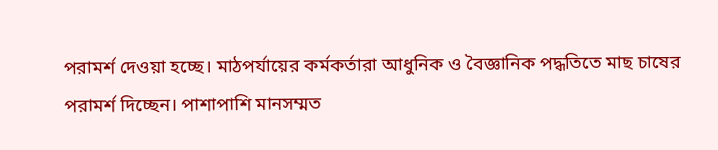পরামর্শ দেওয়া হচ্ছে। মাঠপর্যায়ের কর্মকর্তারা আধুনিক ও বৈজ্ঞানিক পদ্ধতিতে মাছ চাষের পরামর্শ দিচ্ছেন। পাশাপাশি মানসম্মত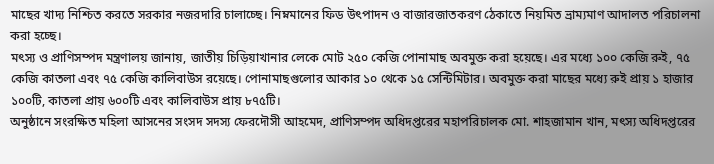মাছের খাদ্য নিশ্চিত করতে সরকার নজরদারি চালাচ্ছে। নিম্নমানের ফিড উৎপাদন ও বাজারজাতকরণ ঠেকাতে নিয়মিত ভ্রাম্যমাণ আদালত পরিচালনা করা হচ্ছে।
মৎস্য ও প্রাণিসম্পদ মন্ত্রণালয় জানায়, জাতীয় চিড়িয়াখানার লেকে মোট ২৫০ কেজি পোনামাছ অবমুক্ত করা হয়েছে। এর মধ্যে ১০০ কেজি রুই, ৭৫ কেজি কাতলা এবং ৭৫ কেজি কালিবাউস রয়েছে। পোনামাছগুলোর আকার ১০ থেকে ১৫ সেন্টিমিটার। অবমুক্ত করা মাছের মধ্যে রুই প্রায় ১ হাজার ১০০টি, কাতলা প্রায় ৬০০টি এবং কালিবাউস প্রায় ৮৭৫টি।
অনুষ্ঠানে সংরক্ষিত মহিলা আসনের সংসদ সদস্য ফেরদৌসী আহমেদ, প্রাণিসম্পদ অধিদপ্তরের মহাপরিচালক মো. শাহজামান খান, মৎস্য অধিদপ্তরের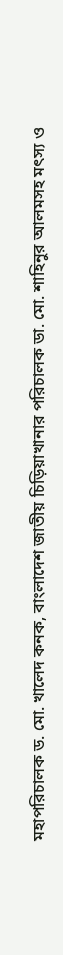মহাপরিচালক ড. মো. খালেদ কনক, বাংলাদেশ জাতীয় চিড়িয়াখানার পরিচালক ডা. মো. শাহিনুর আলমসহ মৎস্য ও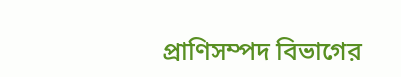প্রাণিসম্পদ বিভাগের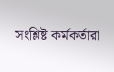সংশ্লিষ্ট কর্মকর্তারা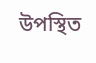উপস্থিত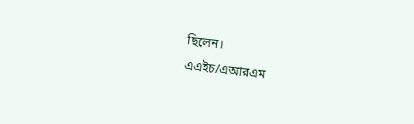ছিলেন।
এএইচ/এআরএম